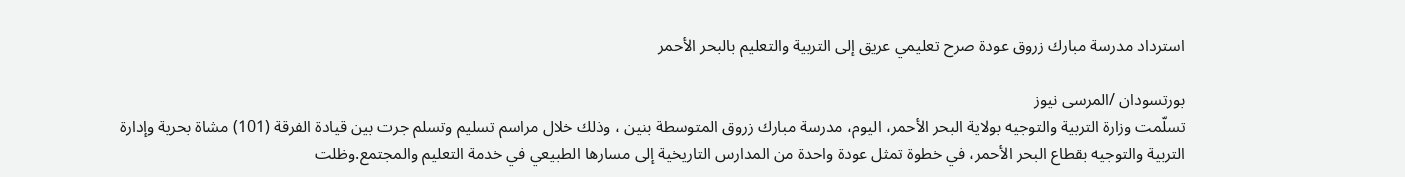استرداد مدرسة مبارك زروق عودة صرح تعليمي عريق إلى التربية والتعليم بالبحر الأحمر

بورتسودان /المرسى نيوز
تسلّمت وزارة التربية والتوجيه بولاية البحر الأحمر، اليوم، مدرسة مبارك زروق المتوسطة بنين ، وذلك خلال مراسم تسليم وتسلم جرت بين قيادة الفرقة (101) مشاة بحرية وإدارة التربية والتوجيه بقطاع البحر الأحمر، في خطوة تمثل عودة واحدة من المدارس التاريخية إلى مسارها الطبيعي في خدمة التعليم والمجتمع.وظلت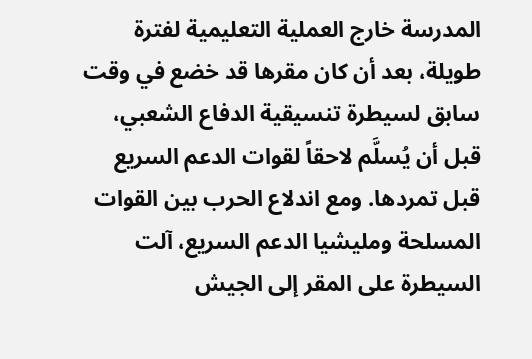المدرسة خارج العملية التعليمية لفترة طويلة، بعد أن كان مقرها قد خضع في وقت سابق لسيطرة تنسيقية الدفاع الشعبي، قبل أن يُسلَّم لاحقاً لقوات الدعم السريع قبل تمردها. ومع اندلاع الحرب بين القوات المسلحة ومليشيا الدعم السريع، آلت السيطرة على المقر إلى الجيش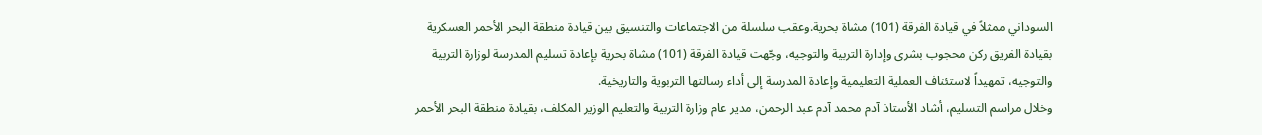السوداني ممثلاً في قيادة الفرقة (101) مشاة بحرية.وعقب سلسلة من الاجتماعات والتنسيق بين قيادة منطقة البحر الأحمر العسكرية بقيادة الفريق ركن محجوب بشرى وإدارة التربية والتوجيه، وجّهت قيادة الفرقة (101) مشاة بحرية بإعادة تسليم المدرسة لوزارة التربية والتوجيه، تمهيداً لاستئناف العملية التعليمية وإعادة المدرسة إلى أداء رسالتها التربوية والتاريخية.
وخلال مراسم التسليم، أشاد الأستاذ آدم محمد آدم عبد الرحمن، مدير عام وزارة التربية والتعليم الوزير المكلف، بقيادة منطقة البحر الأحمر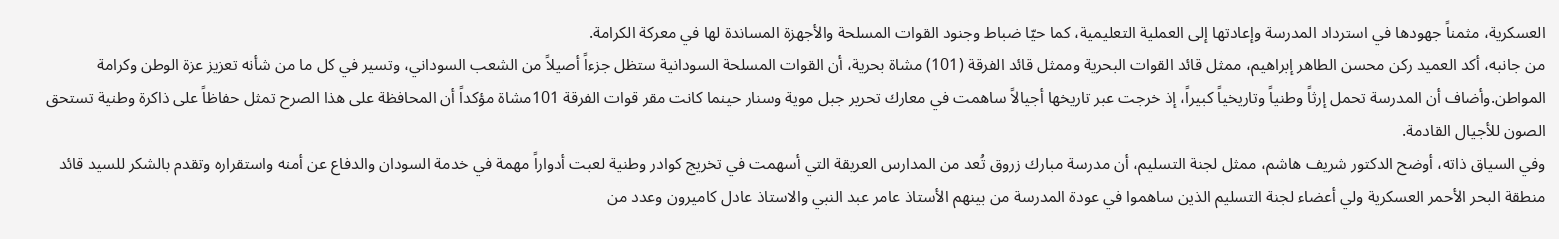العسكرية، مثمناً جهودها في استرداد المدرسة وإعادتها إلى العملية التعليمية، كما حيّا ضباط وجنود القوات المسلحة والأجهزة المساندة لها في معركة الكرامة.
من جانبه، أكد العميد ركن محسن الطاهر إبراهيم، ممثل قائد القوات البحرية وممثل قائد الفرقة (101) مشاة بحرية، أن القوات المسلحة السودانية ستظل جزءاً أصيلاً من الشعب السوداني، وتسير في كل ما من شأنه تعزيز عزة الوطن وكرامة المواطن.وأضاف أن المدرسة تحمل إرثاً وطنياً وتاريخياً كبيراً، إذ خرجت عبر تاريخها أجيالاً ساهمت في معارك تحرير جبل موية وسنار حينما كانت مقر قوات الفرقة 101مشاة مؤكداً أن المحافظة على هذا الصرح تمثل حفاظاً على ذاكرة وطنية تستحق الصون للأجيال القادمة.
وفي السياق ذاته، أوضح الدكتور شريف هاشم، ممثل لجنة التسليم، أن مدرسة مبارك زروق تُعد من المدارس العريقة التي أسهمت في تخريج كوادر وطنية لعبت أدواراً مهمة في خدمة السودان والدفاع عن أمنه واستقراره وتقدم بالشكر للسيد قائد منطقة البحر الأحمر العسكرية ولي أعضاء لجنة التسليم الذين ساهموا في عودة المدرسة من بينهم الأستاذ عامر عبد النبي والاستاذ عادل كاميرون وعدد من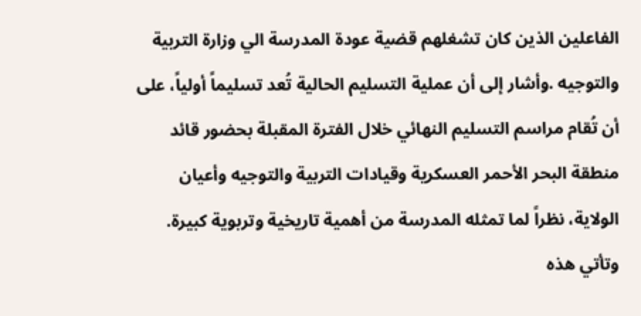الفاعلين الذين كان تشغلهم قضية عودة المدرسة الي وزارة التربية والتوجيه .وأشار إلى أن عملية التسليم الحالية تُعد تسليماً أولياً، على أن تُقام مراسم التسليم النهائي خلال الفترة المقبلة بحضور قائد منطقة البحر الأحمر العسكرية وقيادات التربية والتوجيه وأعيان الولاية، نظراً لما تمثله المدرسة من أهمية تاريخية وتربوية كبيرة.
وتأتي هذه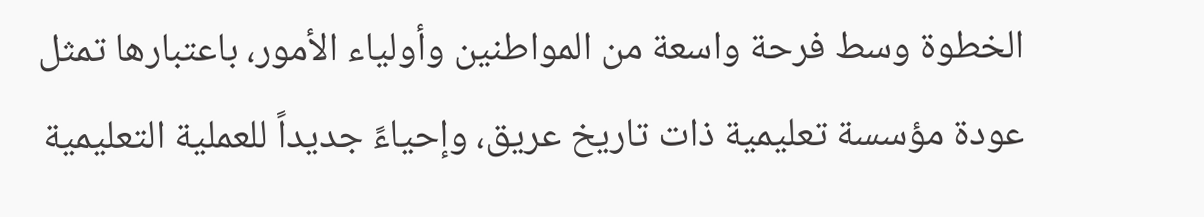الخطوة وسط فرحة واسعة من المواطنين وأولياء الأمور، باعتبارها تمثل عودة مؤسسة تعليمية ذات تاريخ عريق، وإحياءً جديداً للعملية التعليمية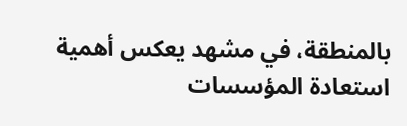بالمنطقة، في مشهد يعكس أهمية استعادة المؤسسات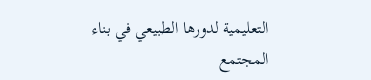التعليمية لدورها الطبيعي في بناء المجتمع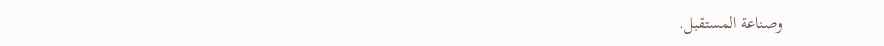وصناعة المستقبل.